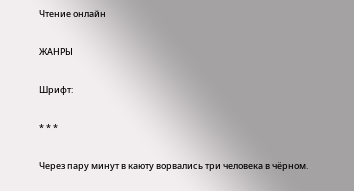Чтение онлайн

ЖАНРЫ

Шрифт:

* * *

Через пару минут в каюту ворвались три человека в чёрном.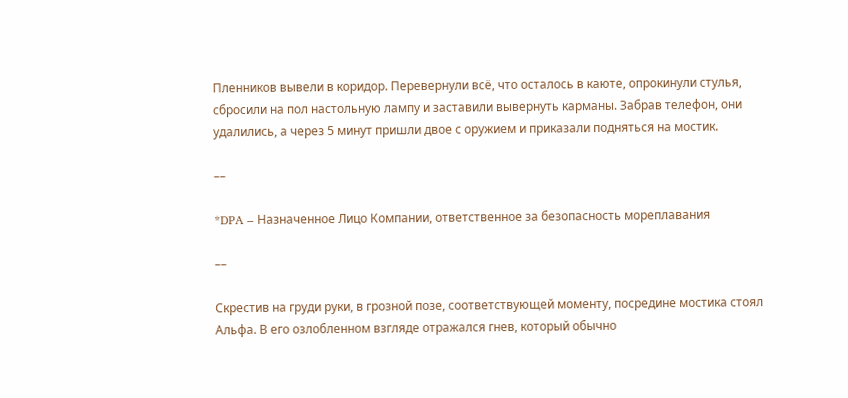Пленников вывели в коридор. Перевернули всё, что осталось в каюте, опрокинули стулья, сбросили на пол настольную лампу и заставили вывернуть карманы. Забрав телефон, они удалились, а через 5 минут пришли двое с оружием и приказали подняться на мостик.

––

*DPA – Назначенное Лицо Компании, ответственное за безопасность мореплавания

––

Скрестив на груди руки, в грозной позе, соответствующей моменту, посредине мостика стоял Альфа. В его озлобленном взгляде отражался гнев, который обычно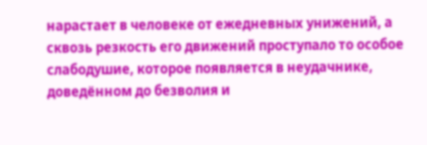нарастает в человеке от ежедневных унижений, а сквозь резкость его движений проступало то особое слабодушие, которое появляется в неудачнике, доведённом до безволия и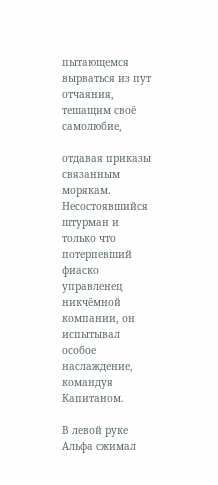пытающемся вырваться из пут отчаяния, тешащим своё самолюбие,

отдавая приказы связанным морякам. Несостоявшийся штурман и только что потерпевший фиаско управленец никчёмной компании, он испытывал особое наслаждение, командуя Капитаном.

В левой руке Альфа сжимал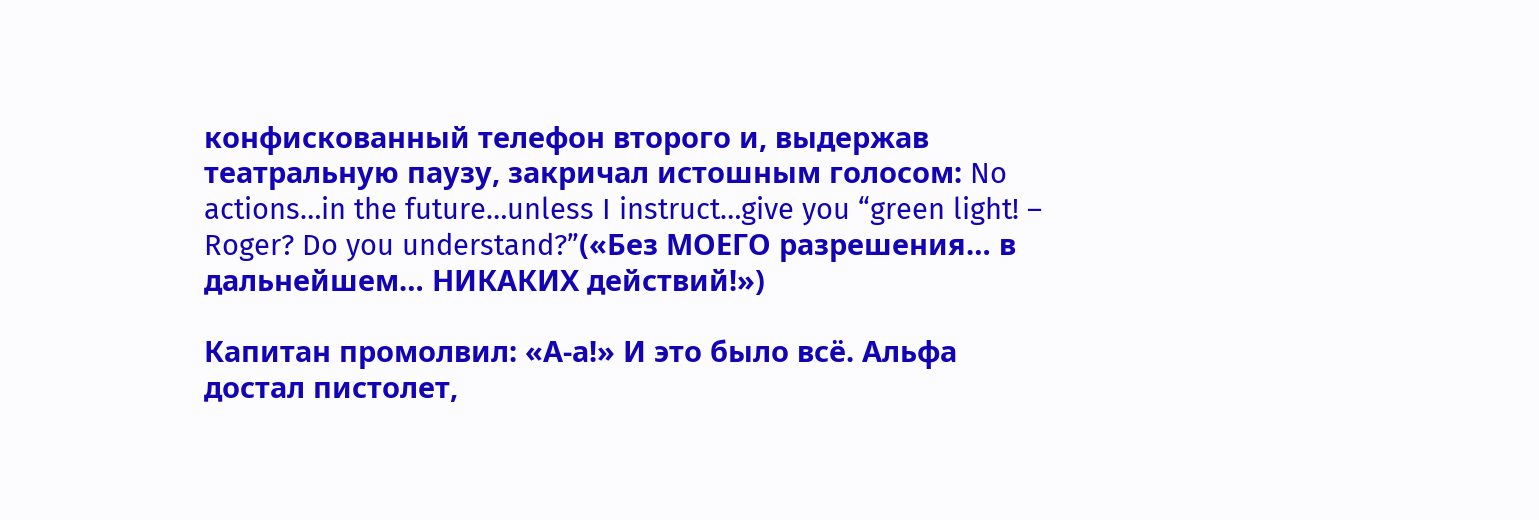конфискованный телефон второго и, выдержав театральную паузу, закричал истошным голосом: No actions…in the future…unless I instruct…give you “green light! – Roger? Do you understand?”(«Без МОЕГО разрешения… в дальнейшем… НИКАКИХ действий!»)

Капитан промолвил: «А-а!» И это было всё. Альфа достал пистолет,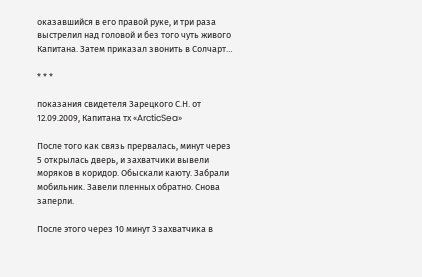оказавшийся в его правой руке, и три раза выстрелил над головой и без того чуть живого Капитана. Затем приказал звонить в Солчарт…

* * *

показания свидетеля Зарецкого С.Н. от 12.09.2009, Капитана тх «ArcticSea»

После того как связь прервалась, минут через 5 открылась дверь, и захватчики вывели моряков в коридор. Обыскали каюту. Забрали мобильник. Завели пленных обратно. Снова заперли.

После этого через 10 минут 3 захватчика в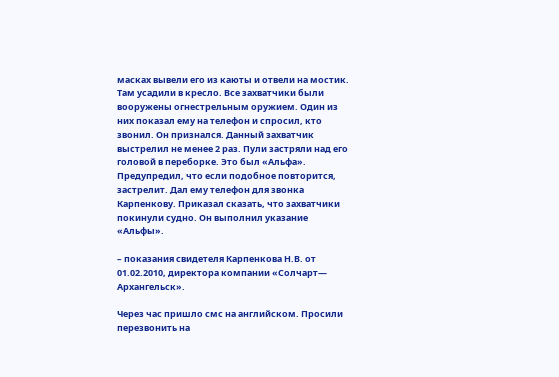масках вывели его из каюты и отвели на мостик. Там усадили в кресло. Все захватчики были вооружены огнестрельным оружием. Один из них показал ему на телефон и спросил, кто звонил. Он признался. Данный захватчик выстрелил не менее 2 раз. Пули застряли над его головой в переборке. Это был «Альфа». Предупредил, что если подобное повторится, застрелит. Дал ему телефон для звонка Карпенкову. Приказал сказать, что захватчики покинули судно. Он выполнил указание «Альфы».

– показания свидетеля Карпенкова Н.В. от 01.02.2010, директора компании «Солчарт— Архангельск».

Через час пришло смс на английском. Просили перезвонить на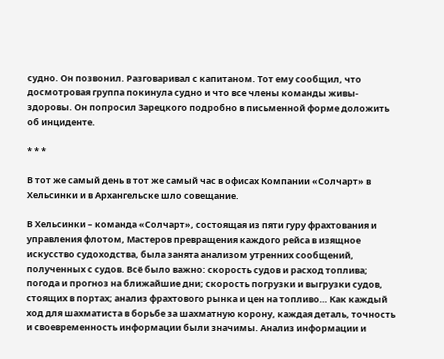судно. Он позвонил. Разговаривал с капитаном. Тот ему сообщил, что досмотровая группа покинула судно и что все члены команды живы-здоровы. Он попросил Зарецкого подробно в письменной форме доложить об инциденте.

* * *

В тот же самый день в тот же самый час в офисах Компании «Солчарт» в Хельсинки и в Архангельске шло совещание.

В Хельсинки – команда «Солчарт», состоящая из пяти гуру фрахтования и управления флотом, Мастеров превращения каждого рейса в изящное искусство судоходства, была занята анализом утренних сообщений, полученных с судов. Всё было важно: скорость судов и расход топлива; погода и прогноз на ближайшие дни; скорость погрузки и выгрузки судов, стоящих в портах; анализ фрахтового рынка и цен на топливо… Как каждый ход для шахматиста в борьбе за шахматную корону, каждая деталь, точность и своевременность информации были значимы. Анализ информации и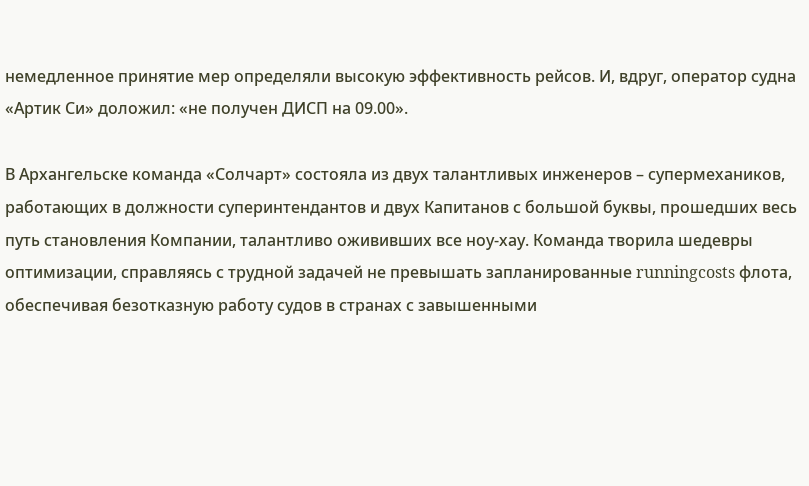немедленное принятие мер определяли высокую эффективность рейсов. И, вдруг, оператор судна «Артик Си» доложил: «не получен ДИСП на 09.00».

В Архангельске команда «Солчарт» состояла из двух талантливых инженеров – супермехаников, работающих в должности суперинтендантов и двух Капитанов с большой буквы, прошедших весь путь становления Компании, талантливо ожививших все ноу-хау. Команда творила шедевры оптимизации, справляясь с трудной задачей не превышать запланированные runningcosts флота, обеспечивая безотказную работу судов в странах с завышенными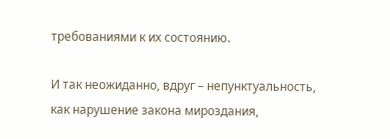требованиями к их состоянию.

И так неожиданно, вдруг – непунктуальность, как нарушение закона мироздания,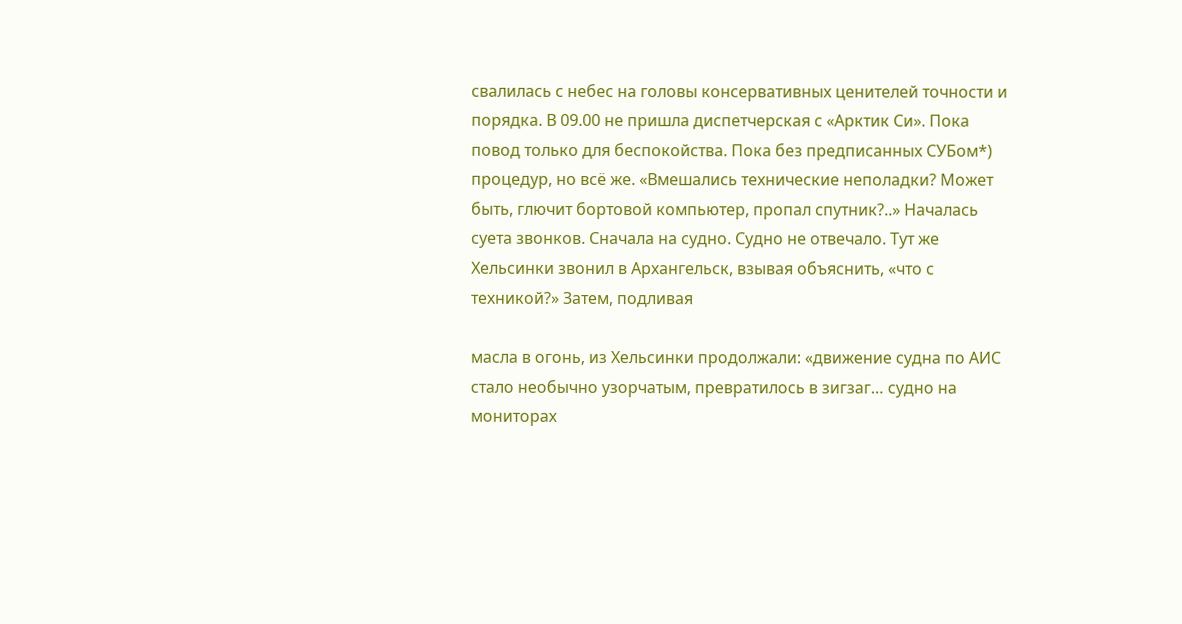свалилась с небес на головы консервативных ценителей точности и порядка. В 09.00 не пришла диспетчерская с «Арктик Си». Пока повод только для беспокойства. Пока без предписанных СУБом*) процедур, но всё же. «Вмешались технические неполадки? Может быть, глючит бортовой компьютер, пропал спутник?..» Началась суета звонков. Сначала на судно. Судно не отвечало. Тут же Хельсинки звонил в Архангельск, взывая объяснить, «что с техникой?» Затем, подливая

масла в огонь, из Хельсинки продолжали: «движение судна по АИС стало необычно узорчатым, превратилось в зигзаг… судно на мониторах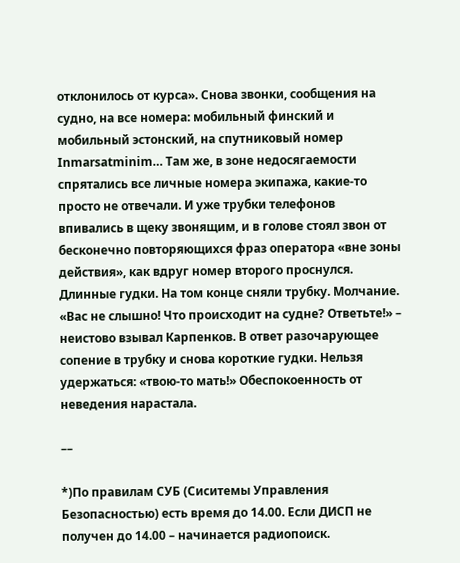отклонилось от курса». Снова звонки, сообщения на судно, на все номера: мобильный финский и мобильный эстонский, на спутниковый номер Inmarsatminim… Там же, в зоне недосягаемости спрятались все личные номера экипажа, какие-то просто не отвечали. И уже трубки телефонов впивались в щеку звонящим, и в голове стоял звон от бесконечно повторяющихся фраз оператора «вне зоны действия», как вдруг номер второго проснулся. Длинные гудки. На том конце сняли трубку. Молчание. «Вас не слышно! Что происходит на судне? Ответьте!» – неистово взывал Карпенков. В ответ разочарующее сопение в трубку и снова короткие гудки. Нельзя удержаться: «твою-то мать!» Обеспокоенность от неведения нарастала.

––

*)По правилам СУБ (Сиситемы Управления Безопасностью) есть время до 14.00. Если ДИСП не получен до 14.00 – начинается радиопоиск.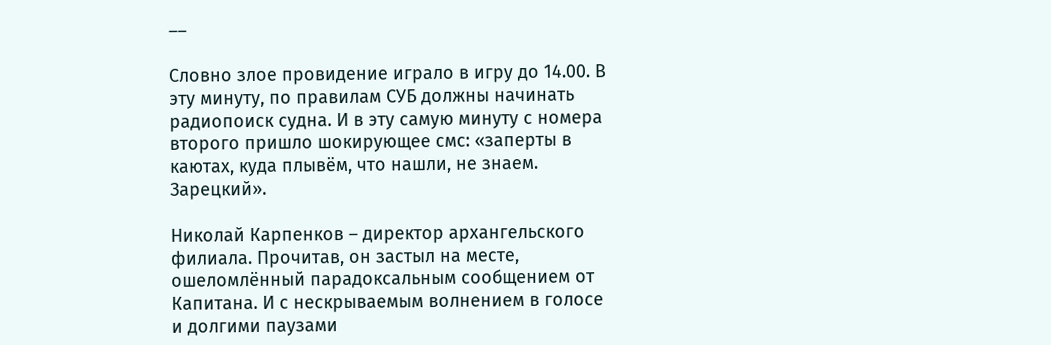––

Словно злое провидение играло в игру до 14.00. В эту минуту, по правилам СУБ должны начинать радиопоиск судна. И в эту самую минуту с номера второго пришло шокирующее смс: «заперты в каютах, куда плывём, что нашли, не знаем. Зарецкий».

Николай Карпенков – директор архангельского филиала. Прочитав, он застыл на месте, ошеломлённый парадоксальным сообщением от Капитана. И с нескрываемым волнением в голосе и долгими паузами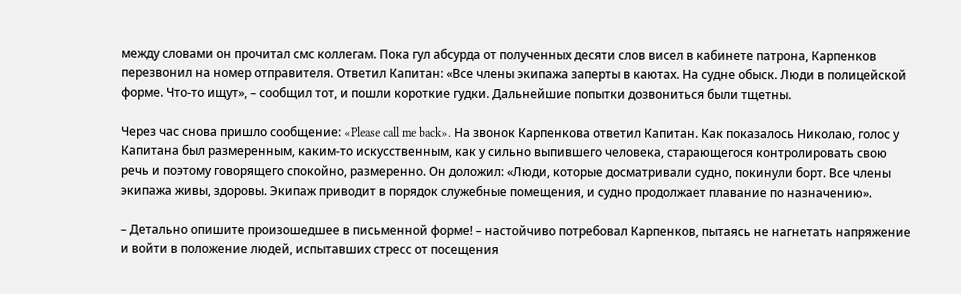между словами он прочитал смс коллегам. Пока гул абсурда от полученных десяти слов висел в кабинете патрона, Карпенков перезвонил на номер отправителя. Ответил Капитан: «Все члены экипажа заперты в каютах. На судне обыск. Люди в полицейской форме. Что-то ищут», – сообщил тот, и пошли короткие гудки. Дальнейшие попытки дозвониться были тщетны.

Через час снова пришло сообщение: «Please call me back». На звонок Карпенкова ответил Капитан. Как показалось Николаю, голос у Капитана был размеренным, каким-то искусственным, как у сильно выпившего человека, старающегося контролировать свою речь и поэтому говорящего спокойно, размеренно. Он доложил: «Люди, которые досматривали судно, покинули борт. Все члены экипажа живы, здоровы. Экипаж приводит в порядок служебные помещения, и судно продолжает плавание по назначению».

– Детально опишите произошедшее в письменной форме! – настойчиво потребовал Карпенков, пытаясь не нагнетать напряжение и войти в положение людей, испытавших стресс от посещения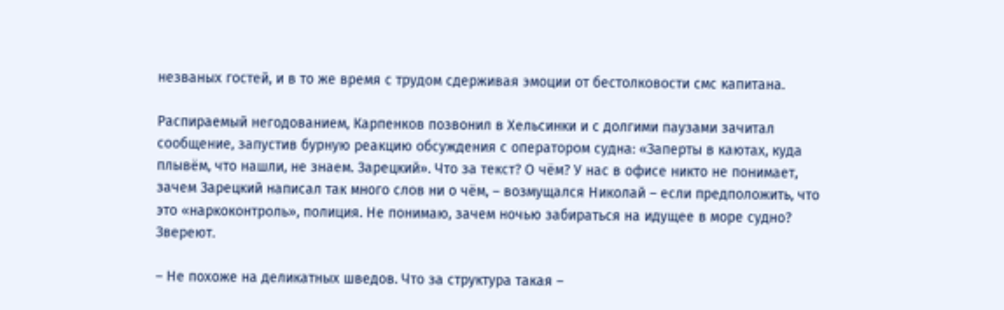незваных гостей, и в то же время с трудом сдерживая эмоции от бестолковости смс капитана.

Распираемый негодованием, Карпенков позвонил в Хельсинки и с долгими паузами зачитал сообщение, запустив бурную реакцию обсуждения с оператором судна: «Заперты в каютах, куда плывём, что нашли, не знаем. Зарецкий». Что за текст? О чём? У нас в офисе никто не понимает, зачем Зарецкий написал так много слов ни о чём, – возмущался Николай – если предположить, что это «наркоконтроль», полиция. Не понимаю, зачем ночью забираться на идущее в море судно? Звереют.

– Не похоже на деликатных шведов. Что за структура такая –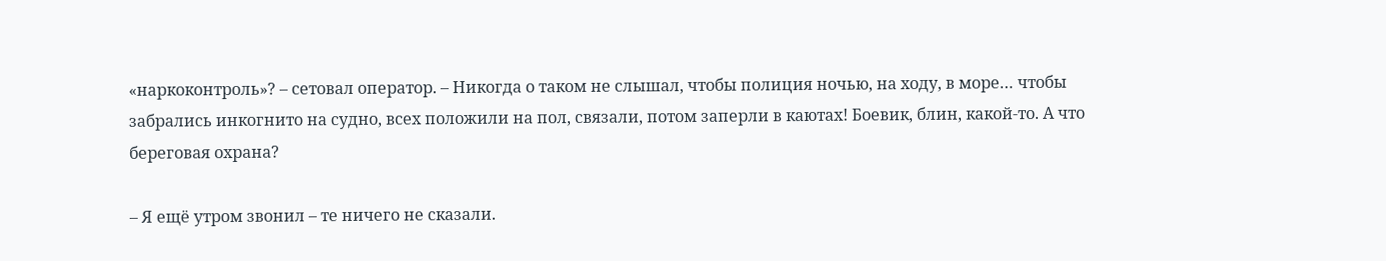«наркоконтроль»? – сетовал оператор. – Никогда о таком не слышал, чтобы полиция ночью, на ходу, в море… чтобы забрались инкогнито на судно, всех положили на пол, связали, потом заперли в каютах! Боевик, блин, какой-то. А что береговая охрана?

– Я ещё утром звонил – те ничего не сказали.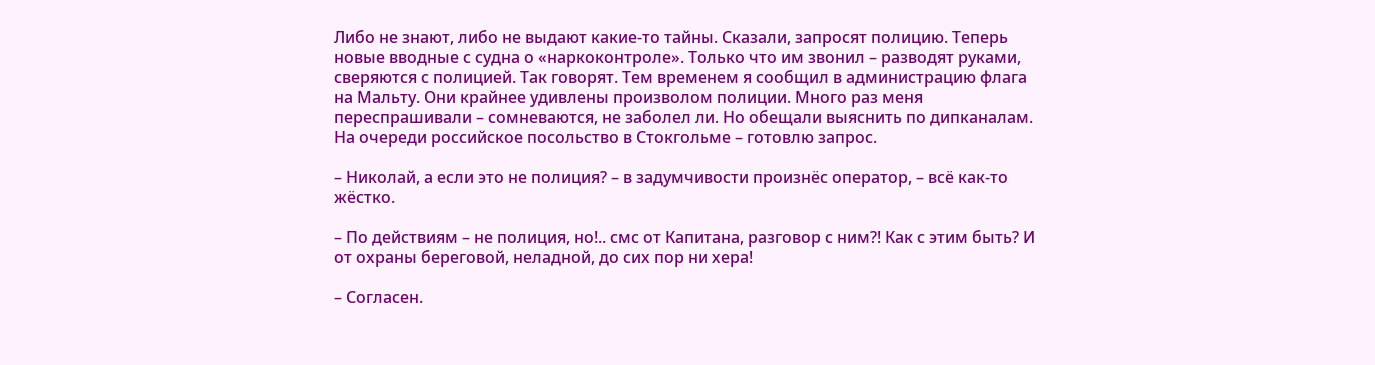Либо не знают, либо не выдают какие-то тайны. Сказали, запросят полицию. Теперь новые вводные с судна о «наркоконтроле». Только что им звонил – разводят руками, сверяются с полицией. Так говорят. Тем временем я сообщил в администрацию флага на Мальту. Они крайнее удивлены произволом полиции. Много раз меня переспрашивали – сомневаются, не заболел ли. Но обещали выяснить по дипканалам. На очереди российское посольство в Стокгольме – готовлю запрос.

– Николай, а если это не полиция? – в задумчивости произнёс оператор, – всё как-то жёстко.

– По действиям – не полиция, но!.. смс от Капитана, разговор с ним?! Как с этим быть? И от охраны береговой, неладной, до сих пор ни хера!

– Согласен.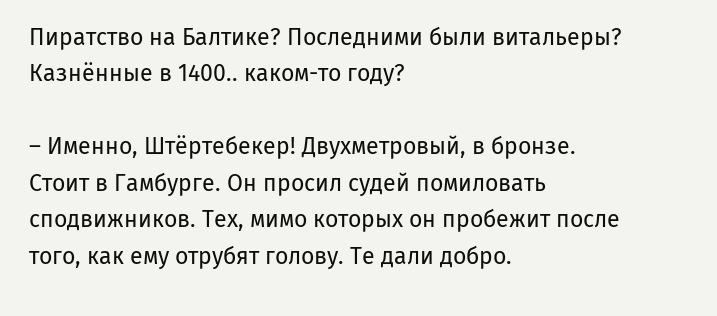Пиратство на Балтике? Последними были витальеры? Казнённые в 1400.. каком-то году?

– Именно, Штёртебекер! Двухметровый, в бронзе. Стоит в Гамбурге. Он просил судей помиловать сподвижников. Тех, мимо которых он пробежит после того, как ему отрубят голову. Те дали добро.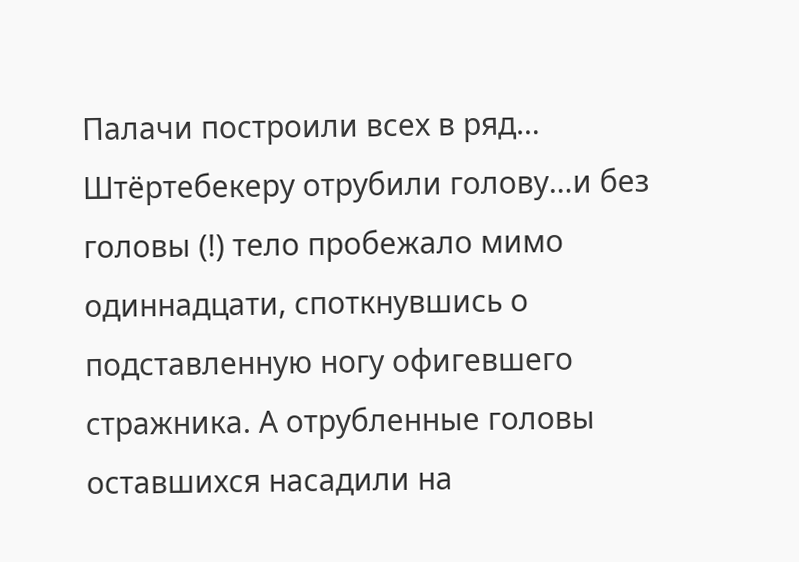Палачи построили всех в ряд… Штёртебекеру отрубили голову…и без головы (!) тело пробежало мимо одиннадцати, споткнувшись о подставленную ногу офигевшего стражника. А отрубленные головы оставшихся насадили на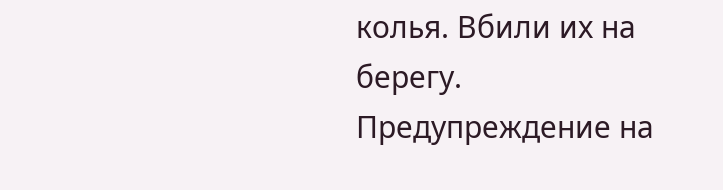колья. Вбили их на берегу. Предупреждение на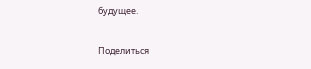будущее.

Поделиться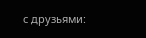с друзьями: